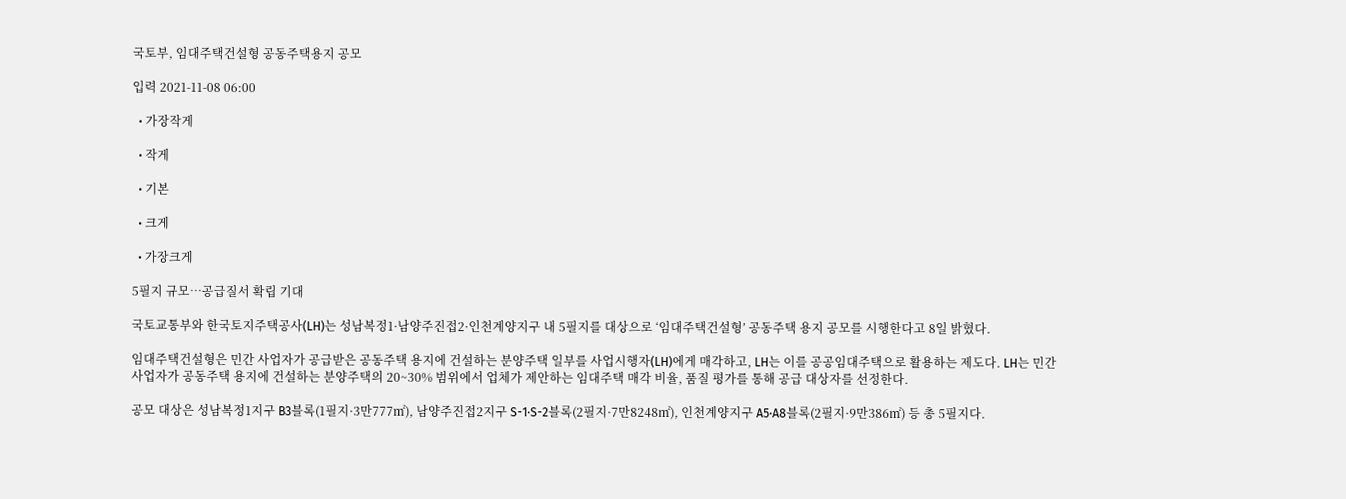국토부, 임대주택건설형 공동주택용지 공모

입력 2021-11-08 06:00

  • 가장작게

  • 작게

  • 기본

  • 크게

  • 가장크게

5필지 규모…공급질서 확립 기대

국토교통부와 한국토지주택공사(LH)는 성남복정1·남양주진접2·인천계양지구 내 5필지를 대상으로 ‘임대주택건설형’ 공동주택 용지 공모를 시행한다고 8일 밝혔다.

임대주택건설형은 민간 사업자가 공급받은 공동주택 용지에 건설하는 분양주택 일부를 사업시행자(LH)에게 매각하고, LH는 이를 공공임대주택으로 활용하는 제도다. LH는 민간 사업자가 공동주택 용지에 건설하는 분양주택의 20~30% 범위에서 업체가 제안하는 임대주택 매각 비율, 품질 평가를 통해 공급 대상자를 선정한다.

공모 대상은 성남복정1지구 B3블록(1필지·3만777㎡), 남양주진접2지구 S-1·S-2블록(2필지·7만8248㎡), 인천계양지구 A5·A8블록(2필지·9만386㎡) 등 총 5필지다.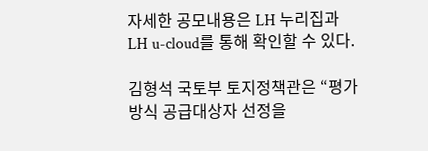자세한 공모내용은 LH 누리집과 LH u-cloud를 통해 확인할 수 있다.

김형석 국토부 토지정책관은 “평가방식 공급대상자 선정을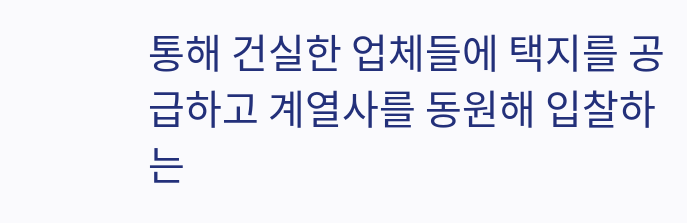통해 건실한 업체들에 택지를 공급하고 계열사를 동원해 입찰하는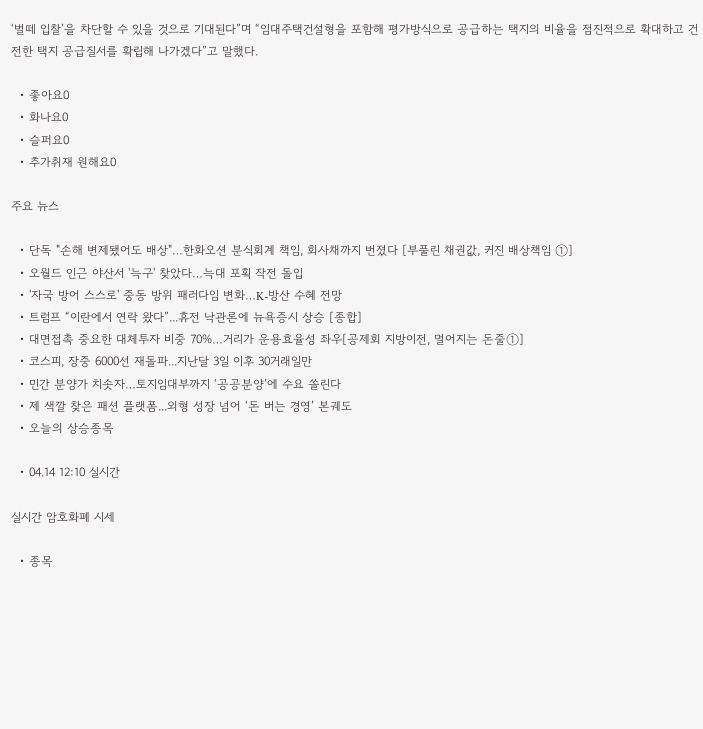‘벌떼 입찰’을 차단할 수 있을 것으로 기대된다”며 “임대주택건설형을 포함해 평가방식으로 공급하는 택지의 비율을 점진적으로 확대하고 건전한 택지 공급질서를 확립해 나가겠다”고 말했다.

  • 좋아요0
  • 화나요0
  • 슬퍼요0
  • 추가취재 원해요0

주요 뉴스

  • 단독 "손해 변제됐어도 배상"…한화오션 분식회계 책임, 회사채까지 번졌다 [부풀린 채권값, 커진 배상책임 ①]
  • 오월드 인근 야산서 '늑구' 찾았다…늑대 포획 작전 돌입
  • '자국 방어 스스로' 중동 방위 패러다임 변화…K-방산 수혜 전망
  • 트럼프 “이란에서 연락 왔다”...휴전 낙관론에 뉴욕증시 상승 [종합]
  • 대면접촉 중요한 대체투자 비중 70%…거리가 운용효율성 좌우[공제회 지방이전, 멀어지는 돈줄①]
  • 코스피, 장중 6000선 재돌파...지난달 3일 이후 30거래일만
  • 민간 분양가 치솟자…토지임대부까지 ‘공공분양’에 수요 쏠린다
  • 제 색깔 찾은 패션 플랫폼...외형 성장 넘어 ‘돈 버는 경영’ 본궤도
  • 오늘의 상승종목

  • 04.14 12:10 실시간

실시간 암호화폐 시세

  • 종목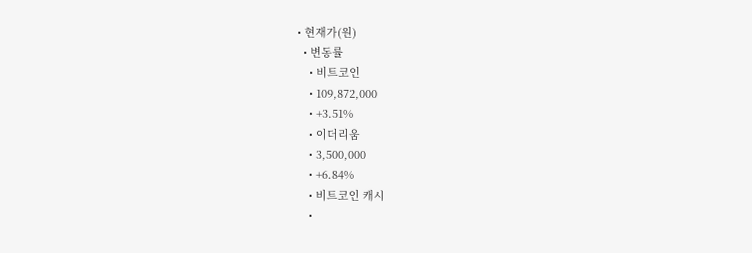• 현재가(원)
  • 변동률
    • 비트코인
    • 109,872,000
    • +3.51%
    • 이더리움
    • 3,500,000
    • +6.84%
    • 비트코인 캐시
    •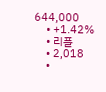644,000
    • +1.42%
    • 리플
    • 2,018
    •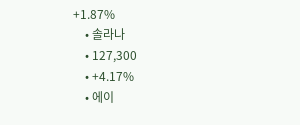+1.87%
    • 솔라나
    • 127,300
    • +4.17%
    • 에이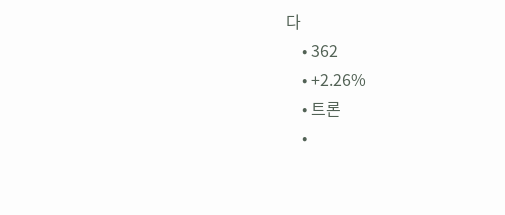다
    • 362
    • +2.26%
    • 트론
    •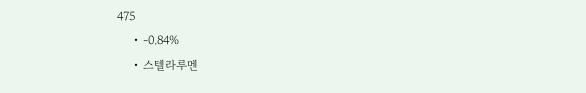475
    • -0.84%
    • 스텔라루멘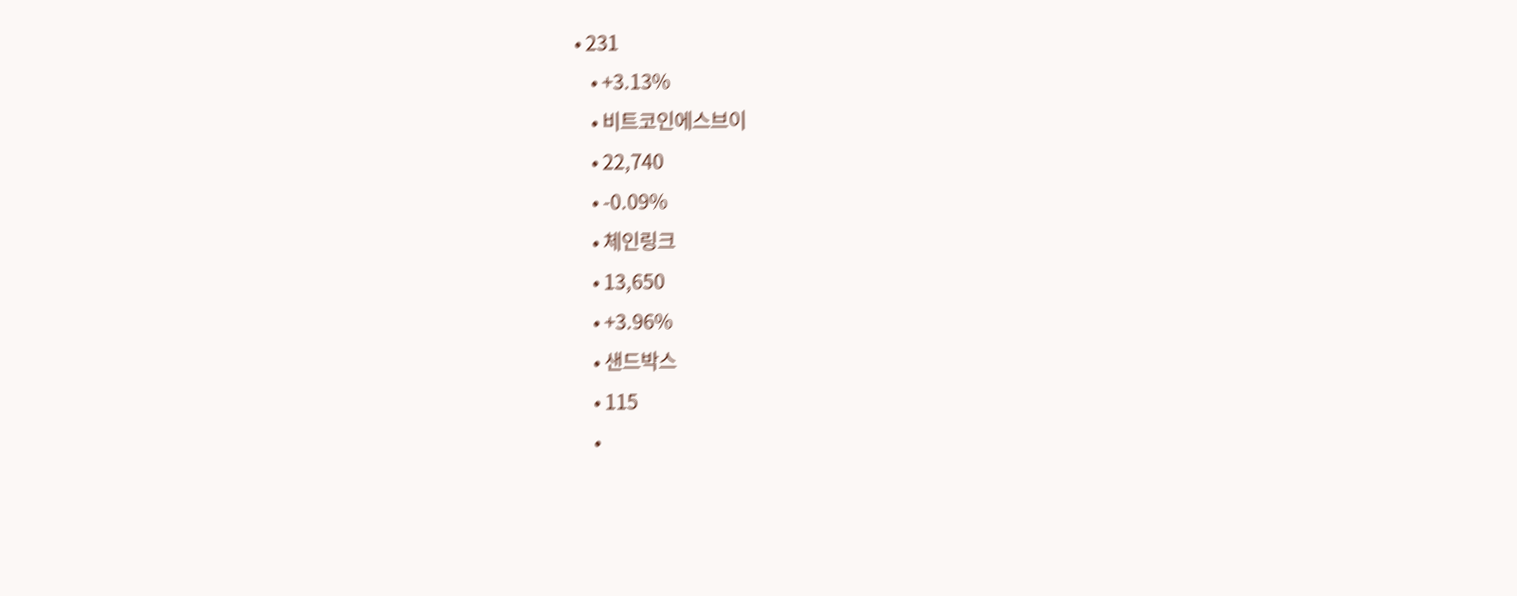• 231
    • +3.13%
    • 비트코인에스브이
    • 22,740
    • -0.09%
    • 체인링크
    • 13,650
    • +3.96%
    • 샌드박스
    • 115
    •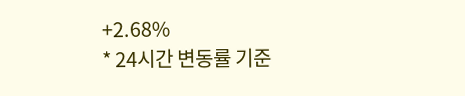+2.68%
* 24시간 변동률 기준